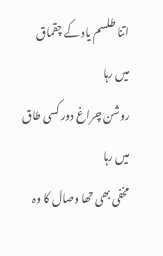اتنا طلسم یاد کے چقماق میں رہا
روشن چراغ دور کسی طاق میں رہا
مخفی بھی تھا وصال کا وہ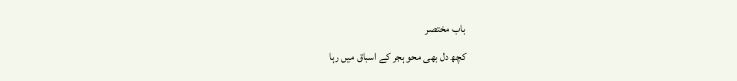باب مختصر
کچھ دل بھی محو ہجر کے اسباق میں رہا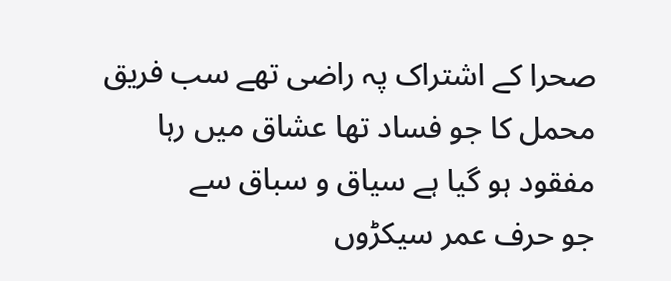صحرا کے اشتراک پہ راضی تھے سب فریق
محمل کا جو فساد تھا عشاق میں رہا
مفقود ہو گیا ہے سیاق و سباق سے
جو حرف عمر سیکڑوں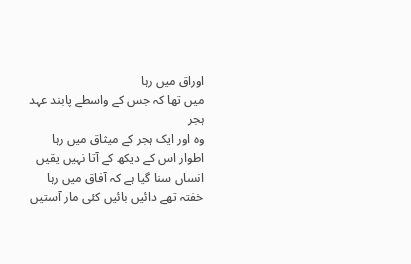اوراق میں رہا
میں تھا کہ جس کے واسطے پابند عہد ہجر
وہ اور ایک ہجر کے میثاق میں رہا
اطوار اس کے دیکھ کے آتا نہیں یقیں
انساں سنا گیا ہے کہ آفاق میں رہا
خفتہ تھے دائیں بائیں کئی مار آستیں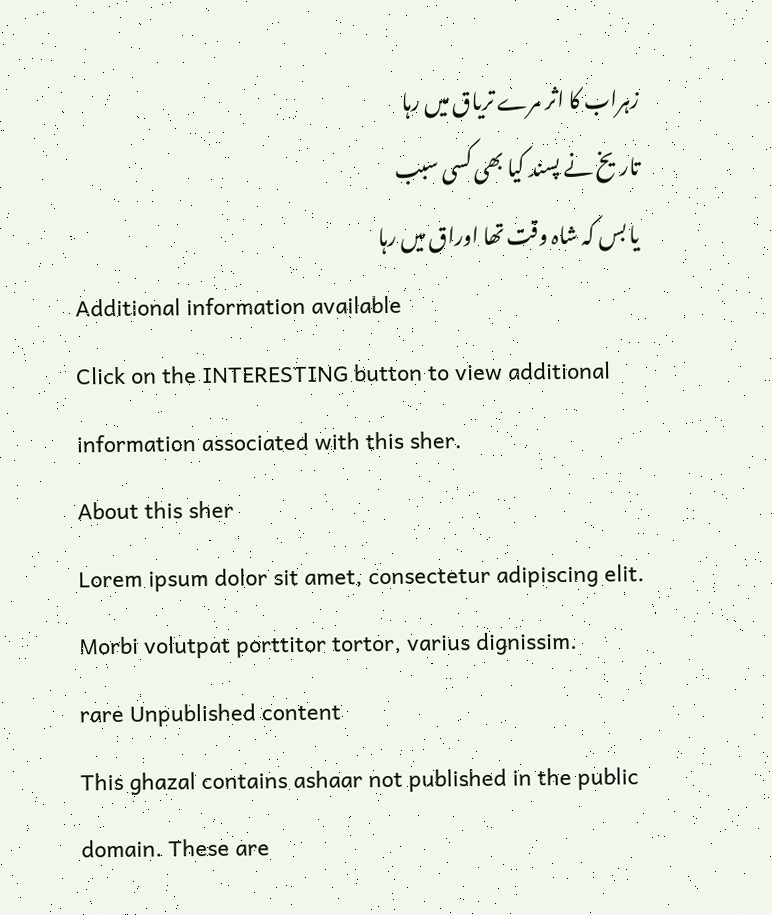زہراب کا اثر مرے تریاق میں رہا
تاریخ نے پسند کیا بھی کسی سبب
یا بس کہ شاہ وقت تھا اوراق میں رہا
Additional information available
Click on the INTERESTING button to view additional information associated with this sher.
About this sher
Lorem ipsum dolor sit amet, consectetur adipiscing elit. Morbi volutpat porttitor tortor, varius dignissim.
rare Unpublished content
This ghazal contains ashaar not published in the public domain. These are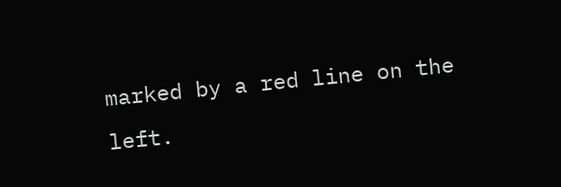marked by a red line on the left.